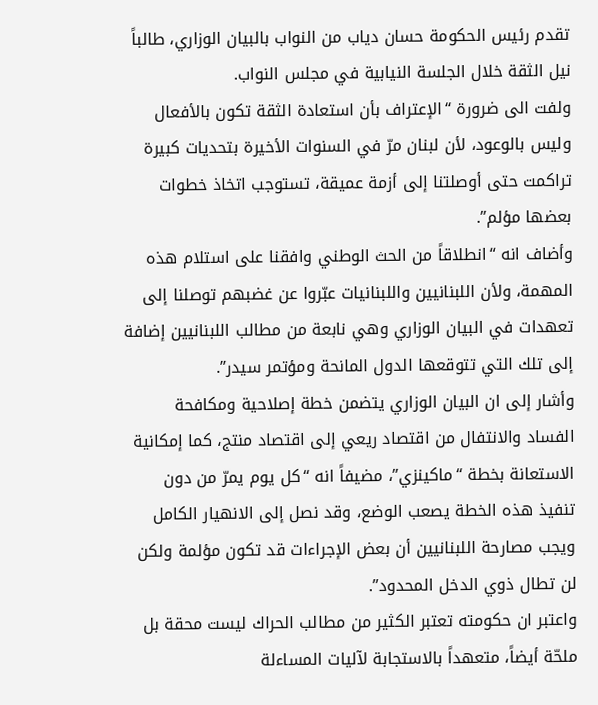تقدم رئيس الحكومة حسان دياب من النواب بالبيان الوزاري، طالباً نيل الثقة خلال الجلسة النيابية في مجلس النواب.
ولفت الى ضرورة “الإعتراف بأن استعادة الثقة تكون بالأفعال وليس بالوعود، لأن لبنان مرّ في السنوات الأخيرة بتحديات كبيرة تراكمت حتى أوصلتنا إلى أزمة عميقة، تستوجب اتخاذ خطوات بعضها مؤلم”.
وأضاف انه “انطلاقاً من الحث الوطني وافقنا على استلام هذه المهمة، ولأن اللبنانيين واللبنانيات عبّروا عن غضبهم توصلنا إلى تعهدات في البيان الوزاري وهي نابعة من مطالب اللبنانيين إضافة إلى تلك التي تتوقعها الدول المانحة ومؤتمر سيدر”.
وأشار إلى ان البيان الوزاري يتضمن خطة إصلاحية ومكافحة الفساد والانتفال من اقتصاد ريعي إلى اقتصاد منتج، كما إمكانية الاستعانة بخطة “ماكينزي”، مضيفاً انه “كل يوم يمرّ من دون تنفيذ هذه الخطة يصعب الوضع، وقد نصل إلى الانهيار الكامل ويجب مصارحة اللبنانيين أن بعض الإجراءات قد تكون مؤلمة ولكن لن تطال ذوي الدخل المحدود”.
واعتبر ان حكومته تعتبر الكثير من مطالب الحراك ليست محقة بل ملحّة أيضاً، متعهداً بالاستجابة لآليات المساءلة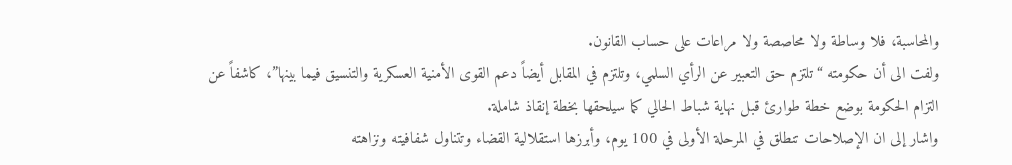والمحاسبة، فلا وساطة ولا محاصصة ولا مراعات على حساب القانون.
ولفت الى أن حكومته “تلتزم حق التعبير عن الرأي السلمي، وتلتزم في المقابل أيضاً دعم القوى الأمنية العسكرية والتنسيق فيما بينها”، كاشفاً عن التزام الحكومة بوضع خطة طوارئ قبل نهاية شباط الحالي كما سيلحقها بخطة إنقاذ شاملة.
واشار إلى ان الإصلاحات تنطلق في المرحلة الأولى في 100 يوم، وأبرزها استقلالية القضاء وتتناول شفافيته ونزاهته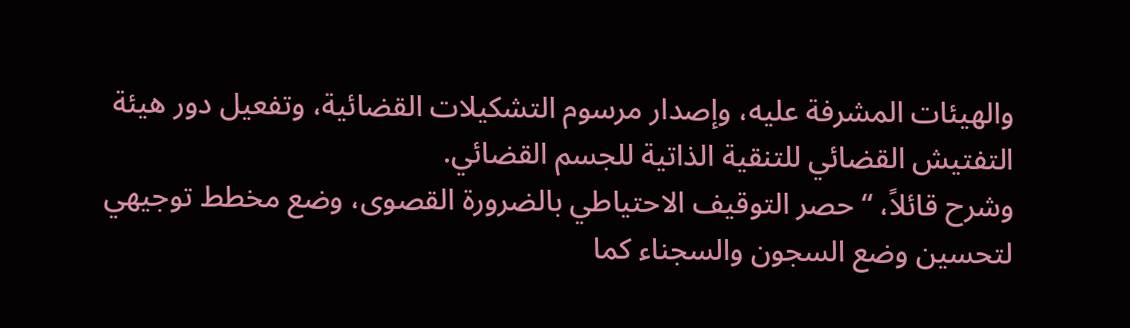والهيئات المشرفة عليه، وإصدار مرسوم التشكيلات القضائية، وتفعيل دور هيئة التفتيش القضائي للتنقية الذاتية للجسم القضائي.
وشرح قائلاً، “حصر التوقيف الاحتياطي بالضرورة القصوى، وضع مخطط توجيهي لتحسين وضع السجون والسجناء كما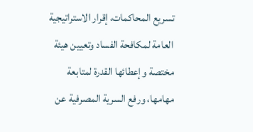تسريع المحاكمات، إقرار الاستراتيجية العامة لمكافحة الفساد وتعيين هيئة مختصة وإعطائها القدرة لمتابعة مهامها، ورفع السرية المصرفية عن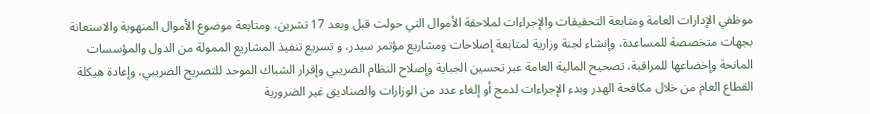موظفي الإدارات العامة ومتابعة التحقيقات والإجراءات لملاحقة الأموال التي حولت قبل وبعد 17 تشرين، ومتابعة موضوع الأموال المنهوبة والاستعانة بجهات متخصصة للمساعدة، وإنشاء لجنة وزارية لمتابعة إصلاحات ومشاريع مؤتمر سيدر، و تسريع تنفيذ المشاريع الممولة من الدول والمؤسسات المانحة وإخضاعها للمراقبة، تصحيح المالية العامة عبر تحسين الجباية وإصلاح النظام الضريبي وإقرار الشباك الموحد للتصريح الضريبي، وإعادة هيكلة القطاع العام من خلال مكافحة الهدر وبدء الإجراءات لدمج أو إلغاء عدد من الوزارات والصناديق غير الضرورية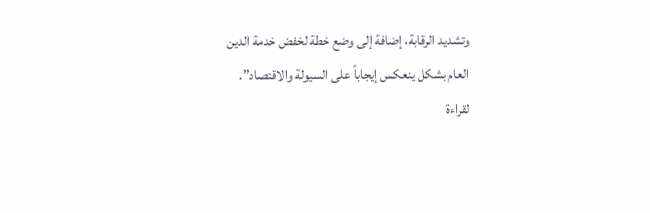وتشديد الرقابة، إضافة إلى وضع خطة لخفض خدمة الدين العام بشكل ينعكس إيجاباً على السيولة والاقتصاد”.
لقراءة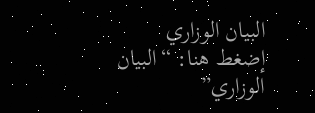البيان الوزاري إضغط هنا: “البيان الوزاري”